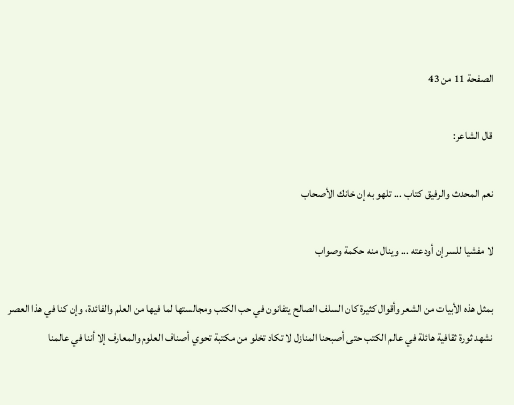الصفحة 11 من 43

قال الشاعر:

نعم المحدث والرفيق كتاب ... تلهو به إن خانك الأصحاب

لا مفشيا للسر إن أودعته ... وينال منه حكمة وصواب

بمثل هذه الأبيات من الشعر وأقوال كثيرة كان السلف الصالح يتفانون في حب الكتب ومجالستها لما فيها من العلم والفائدة، وإن كنا في هذا العصر نشهد ثورة ثقافية هائلة في عالم الكتب حتى أصبحنا المنازل لا تكاد تخلو من مكتبة تحوي أصناف العلوم والمعارف إلا أننا في عالمنا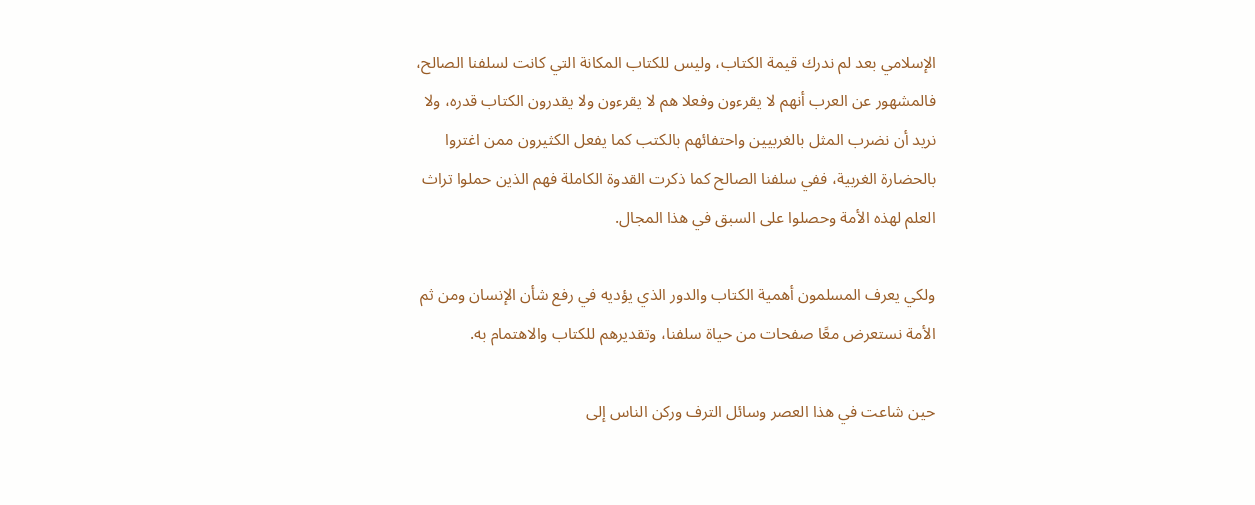الإسلامي بعد لم ندرك قيمة الكتاب، وليس للكتاب المكانة التي كانت لسلفنا الصالح، فالمشهور عن العرب أنهم لا يقرءون وفعلا هم لا يقرءون ولا يقدرون الكتاب قدره، ولا نريد أن نضرب المثل بالغربيين واحتفائهم بالكتب كما يفعل الكثيرون ممن اغتروا بالحضارة الغربية، ففي سلفنا الصالح كما ذكرت القدوة الكاملة فهم الذين حملوا تراث العلم لهذه الأمة وحصلوا على السبق في هذا المجال.

ولكي يعرف المسلمون أهمية الكتاب والدور الذي يؤديه في رفع شأن الإنسان ومن ثم الأمة نستعرض معًا صفحات من حياة سلفنا، وتقديرهم للكتاب والاهتمام به.

حين شاعت في هذا العصر وسائل الترف وركن الناس إلى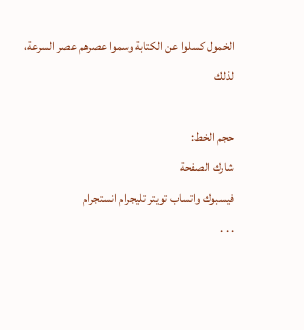الخمول كسلوا عن الكتابة وسموا عصرهم عصر السرعة، لذلك

حجم الخط:
شارك الصفحة
فيسبوك واتساب تويتر تليجرام انستجرام
. . .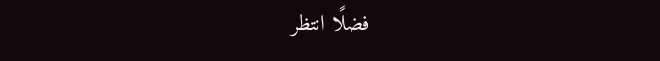فضلًا انتظر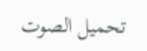تحميل الصوت